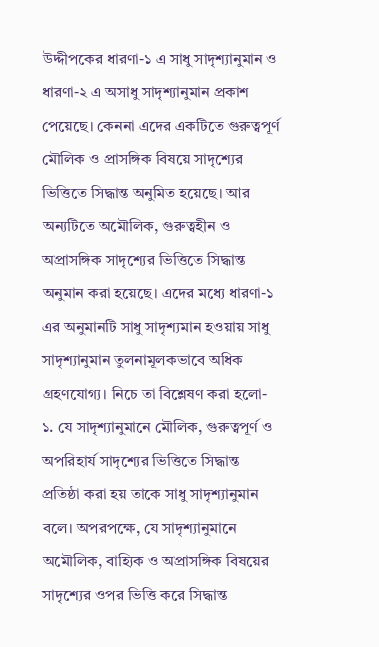উদ্দীপকের ধারণা-১ এ সাধু সাদৃশ্যানুমান ও ধারণা-২ এ অসাধু সাদৃশ্যানুমান প্রকাশ পেয়েছে। কেননা এদের একটিতে গুরুত্বপূর্ণ মৌলিক ও প্রাসঙ্গিক বিষয়ে সাদৃশ্যের ভিত্তিতে সিদ্ধান্ত অনুমিত হয়েছে। আর অন্যটিতে অমৌলিক, গুরুত্বহীন ও অপ্রাসঙ্গিক সাদৃশ্যের ভিত্তিতে সিদ্ধান্ত অনুমান করা হয়েছে। এদের মধ্যে ধারণা-১ এর অনুমানটি সাধু সাদৃশ্যমান হওয়ায় সাধু সাদৃশ্যানুমান তুলনামূলকভাবে অধিক গ্রহণযোগ্য। নিচে তা বিশ্লেষণ করা হলো-
১. যে সাদৃশ্যানুমানে মৌলিক, গুরুত্বপূর্ণ ও অপরিহার্য সাদৃশ্যের ভিত্তিতে সিদ্ধান্ত প্রতিষ্ঠা করা হয় তাকে সাধু সাদৃশ্যানুমান বলে। অপরপক্ষে, যে সাদৃশ্যানুমানে অমৌলিক, বাহ্যিক ও অপ্রাসঙ্গিক বিষয়ের সাদৃশ্যের ওপর ভিত্তি করে সিদ্ধান্ত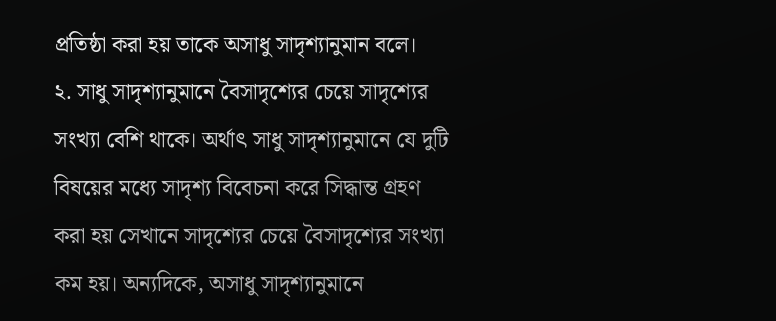প্রতিষ্ঠা করা হয় তাকে অসাধু সাদৃশ্যানুমান বলে।
২. সাধু সাদৃশ্যানুমানে বৈসাদৃশ্যের চেয়ে সাদৃশ্যের সংখ্যা বেশি থাকে। অর্থাৎ সাধু সাদৃশ্যানুমানে যে দুটি বিষয়ের মধ্যে সাদৃশ্য বিবেচনা করে সিদ্ধান্ত গ্রহণ করা হয় সেখানে সাদৃশ্যের চেয়ে বৈসাদৃশ্যের সংখ্যা কম হয়। অন্যদিকে, অসাধু সাদৃশ্যানুমানে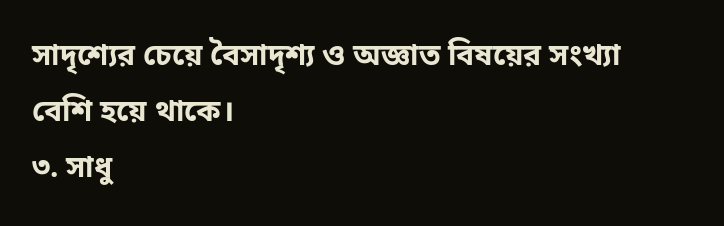সাদৃশ্যের চেয়ে বৈসাদৃশ্য ও অজ্ঞাত বিষয়ের সংখ্যা বেশি হয়ে থাকে।
৩. সাধু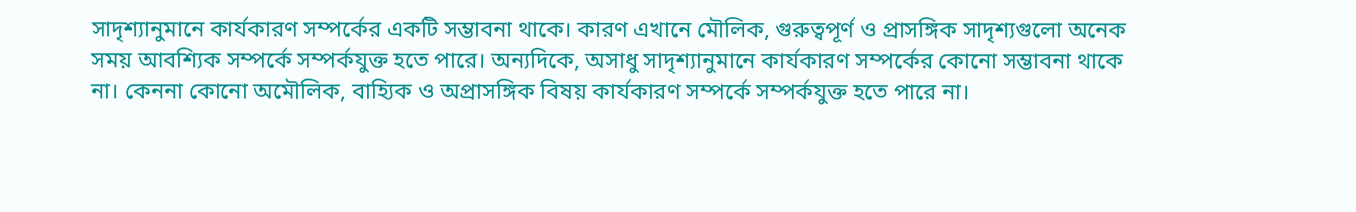সাদৃশ্যানুমানে কার্যকারণ সম্পর্কের একটি সম্ভাবনা থাকে। কারণ এখানে মৌলিক, গুরুত্বপূর্ণ ও প্রাসঙ্গিক সাদৃশ্যগুলো অনেক সময় আবশ্যিক সম্পর্কে সম্পর্কযুক্ত হতে পারে। অন্যদিকে, অসাধু সাদৃশ্যানুমানে কার্যকারণ সম্পর্কের কোনো সম্ভাবনা থাকে না। কেননা কোনো অমৌলিক, বাহ্যিক ও অপ্রাসঙ্গিক বিষয় কার্যকারণ সম্পর্কে সম্পর্কযুক্ত হতে পারে না।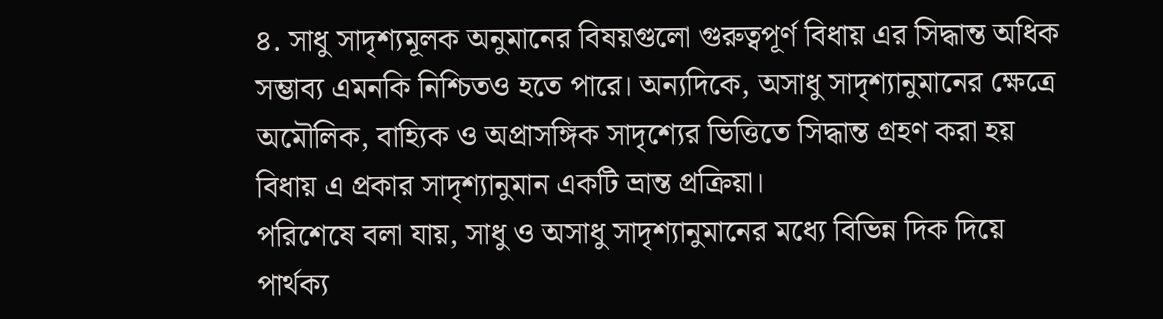৪. সাধু সাদৃশ্যমূলক অনুমানের বিষয়গুলো গুরুত্বপূর্ণ বিধায় এর সিদ্ধান্ত অধিক সম্ভাব্য এমনকি নিশ্চিতও হতে পারে। অন্যদিকে, অসাধু সাদৃশ্যানুমানের ক্ষেত্রে অমৌলিক, বাহ্যিক ও অপ্রাসঙ্গিক সাদৃশ্যের ভিত্তিতে সিদ্ধান্ত গ্রহণ করা হয় বিধায় এ প্রকার সাদৃশ্যানুমান একটি ভ্রান্ত প্রক্রিয়া।
পরিশেষে বলা যায়, সাধু ও অসাধু সাদৃশ্যানুমানের মধ্যে বিভিন্ন দিক দিয়ে পার্থক্য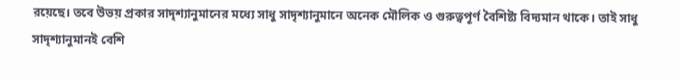রয়েছে। তবে উভয় প্রকার সাদৃশ্যানুমানের মধ্যে সাধু সাদৃশ্যানুমানে অনেক মৌলিক ও গুরুত্বপূর্ণ বৈশিষ্ট্য বিদ্যমান থাকে। তাই সাধু সাদৃশ্যানুমানই বেশি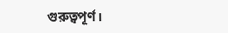গুরুত্বপূর্ণ।